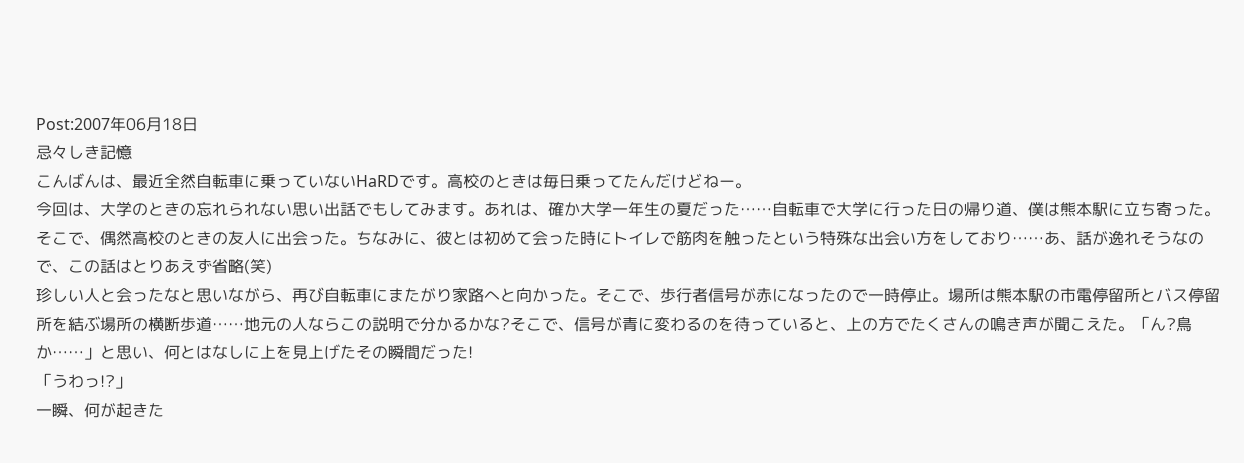Post:2007年06月18日
忌々しき記憶
こんばんは、最近全然自転車に乗っていないHaRDです。高校のときは毎日乗ってたんだけどねー。
今回は、大学のときの忘れられない思い出話でもしてみます。あれは、確か大学一年生の夏だった……自転車で大学に行った日の帰り道、僕は熊本駅に立ち寄った。そこで、偶然高校のときの友人に出会った。ちなみに、彼とは初めて会った時にトイレで筋肉を触ったという特殊な出会い方をしており……あ、話が逸れそうなので、この話はとりあえず省略(笑)
珍しい人と会ったなと思いながら、再び自転車にまたがり家路へと向かった。そこで、歩行者信号が赤になったので一時停止。場所は熊本駅の市電停留所とバス停留所を結ぶ場所の横断歩道……地元の人ならこの説明で分かるかな?そこで、信号が青に変わるのを待っていると、上の方でたくさんの鳴き声が聞こえた。「ん?鳥か……」と思い、何とはなしに上を見上げたその瞬間だった!
「うわっ!?」
一瞬、何が起きた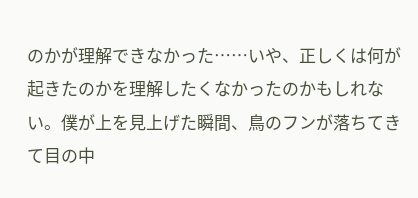のかが理解できなかった……いや、正しくは何が起きたのかを理解したくなかったのかもしれない。僕が上を見上げた瞬間、鳥のフンが落ちてきて目の中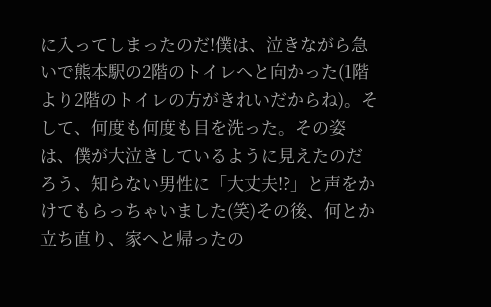に入ってしまったのだ!僕は、泣きながら急いで熊本駅の2階のトイレへと向かった(1階より2階のトイレの方がきれいだからね)。そして、何度も何度も目を洗った。その姿は、僕が大泣きしているように見えたのだろう、知らない男性に「大丈夫!?」と声をかけてもらっちゃいました(笑)その後、何とか立ち直り、家へと帰ったの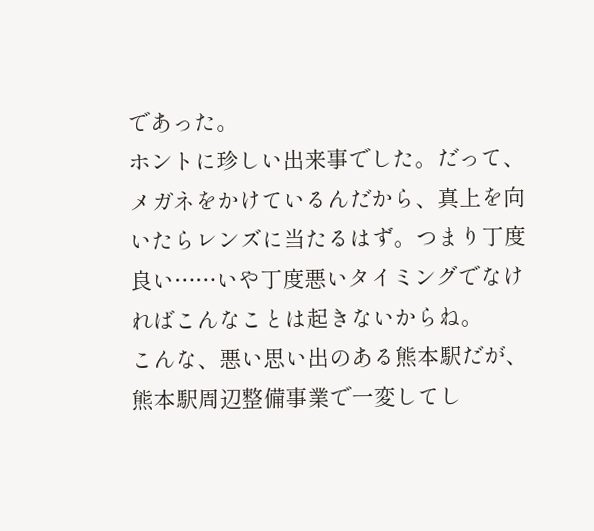であった。
ホントに珍しい出来事でした。だって、メガネをかけているんだから、真上を向いたらレンズに当たるはず。つまり丁度良い……いや丁度悪いタイミングでなければこんなことは起きないからね。
こんな、悪い思い出のある熊本駅だが、熊本駅周辺整備事業で一変してし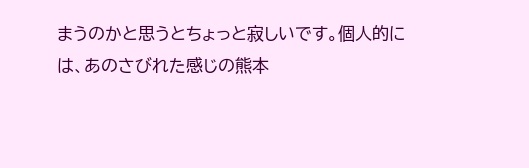まうのかと思うとちょっと寂しいです。個人的には、あのさびれた感じの熊本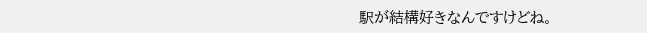駅が結構好きなんですけどね。